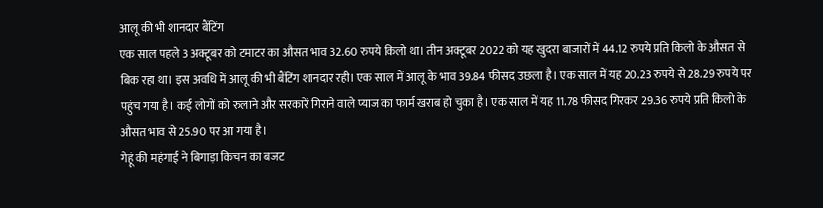आलू की भी शानदार बैंटिंग
एक साल पहले 3 अक्टूबर को टमाटर का औसत भाव 32.60 रुपये किलो था। तीन अक्टूबर 2022 को यह खुदरा बाजारों में 44.12 रुपये प्रति किलो के औसत से बिक रहा था। इस अवधि में आलू की भी बैंटिंग शानदार रही। एक साल में आलू के भाव 39.84 फीसद उछला है। एक साल में यह 20.23 रुपये से 28.29 रुपये पर पहुंच गया है। कई लोगों को रुलाने और सरकारें गिराने वाले प्याज का फार्म खराब हो चुका है। एक साल में यह 11.78 फीसद गिरकर 29.36 रुपये प्रति किलो के औसत भाव से 25.90 पर आ गया है।
गेहूं की महंगाई ने बिगाड़ा किचन का बजट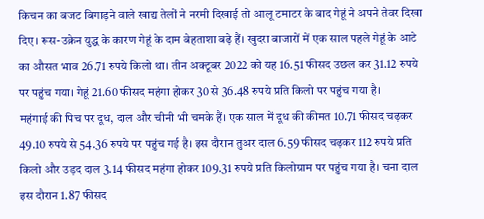किचन का बजट बिगाड़ने वाले खाद्य तेलों ने नरमी दिखाई तो आलू टमाटर के बाद गेहूं ने अपने तेवर दिखा दिए। रूस-उक्रेन युद्ध के कारण गेहूं के दाम बेहताशा बढ़े हैं। खुदरा बाजारों में एक साल पहले गेहूं के आटे का औसत भाव 26.71 रुपये किलो था। तीन अक्टूबर 2022 को यह 16.51 फीसद उछल कर 31.12 रुपये पर पहुंच गया। गेहूं 21.60 फीसद महंगा होकर 30 से 36.48 रुपये प्रति किलो पर पहुंच गया है।
महंगाई की पिच पर दूध, दाल और चीनी भी चमके हैं। एक साल में दूध की कीमत 10.71 फीसद चढ़कर 49.10 रुपये से 54.36 रुपये पर पहुंच गई है। इस दौरान तुअर दाल 6.59 फीसद चढ़कर 112 रुपये प्रति किलो और उड़द दाल 3.14 फीसद महंगा होकर 109.31 रुपये प्रति किलोग्राम पर पहुंच गया है। चना दाल इस दौरान 1.87 फीसद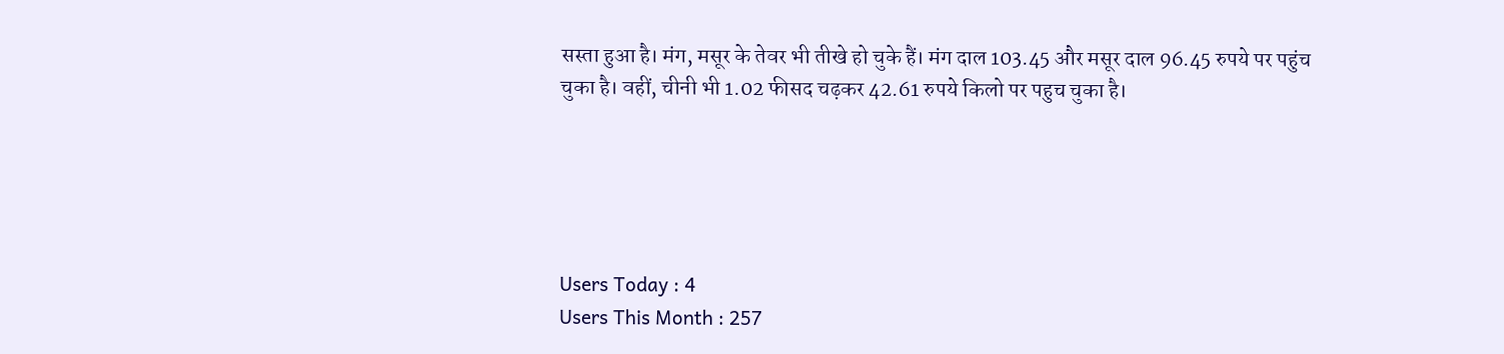सस्ता हुआ है। मंग, मसूर के तेवर भी तीखे हो चुके हैं। मंग दाल 103.45 और मसूर दाल 96.45 रुपये पर पहुंच चुका है। वहीं, चीनी भी 1.02 फीसद चढ़कर 42.61 रुपये किलो पर पहुच चुका है।





Users Today : 4
Users This Month : 257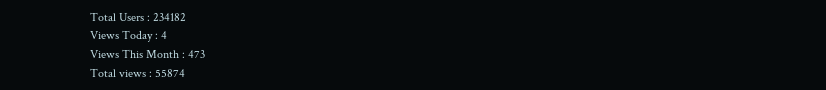Total Users : 234182
Views Today : 4
Views This Month : 473
Total views : 55874